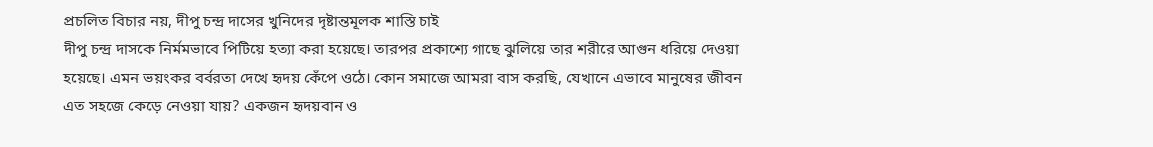প্রচলিত বিচার নয়, দীপু চন্দ্র দাসের খুনিদের দৃষ্টান্তমূলক শাস্তি চাই
দীপু চন্দ্র দাসকে নির্মমভাবে পিটিয়ে হত্যা করা হয়েছে। তারপর প্রকাশ্যে গাছে ঝুলিয়ে তার শরীরে আগুন ধরিয়ে দেওয়া হয়েছে। এমন ভয়ংকর বর্বরতা দেখে হৃদয় কেঁপে ওঠে। কোন সমাজে আমরা বাস করছি, যেখানে এভাবে মানুষের জীবন এত সহজে কেড়ে নেওয়া যায়? একজন হৃদয়বান ও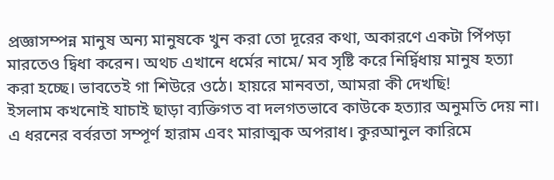প্রজ্ঞাসম্পন্ন মানুষ অন্য মানুষকে খুন করা তো দূরের কথা, অকারণে একটা পিঁপড়া মারতেও দ্বিধা করেন। অথচ এখানে ধর্মের নামে/ মব সৃষ্টি করে নির্দ্বিধায় মানুষ হত্যা করা হচ্ছে। ভাবতেই গা শিউরে ওঠে। হায়রে মানবতা, আমরা কী দেখছি!
ইসলাম কখনোই যাচাই ছাড়া ব্যক্তিগত বা দলগতভাবে কাউকে হত্যার অনুমতি দেয় না। এ ধরনের বর্বরতা সম্পূর্ণ হারাম এবং মারাত্মক অপরাধ। কুরআনুল কারিমে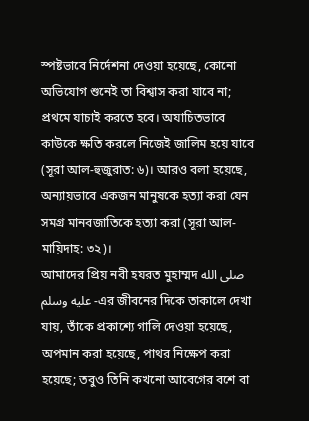স্পষ্টভাবে নির্দেশনা দেওয়া হয়েছে, কোনো অভিযোগ শুনেই তা বিশ্বাস করা যাবে না; প্রথমে যাচাই করতে হবে। অযাচিতভাবে কাউকে ক্ষতি করলে নিজেই জালিম হয়ে যাবে (সূরা আল-হুজুরাত: ৬)। আরও বলা হয়েছে, অন্যায়ভাবে একজন মানুষকে হত্যা করা যেন সমগ্র মানবজাতিকে হত্যা করা (সূরা আল-মায়িদাহ: ৩২)।
আমাদের প্রিয় নবী হযরত মুহাম্মদ صلى الله عليه وسلم -এর জীবনের দিকে তাকালে দেখা যায়, তাঁকে প্রকাশ্যে গালি দেওয়া হয়েছে, অপমান করা হয়েছে, পাথর নিক্ষেপ করা হয়েছে; তবুও তিনি কখনো আবেগের বশে বা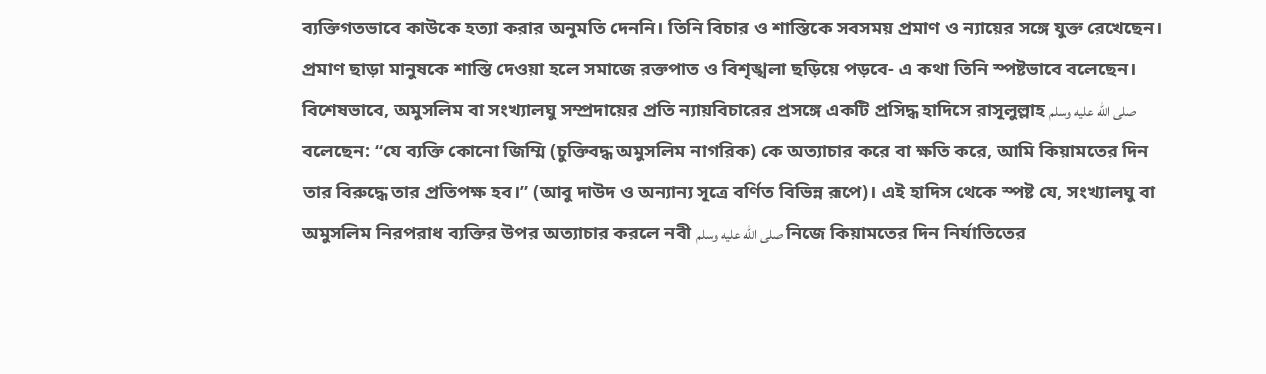ব্যক্তিগতভাবে কাউকে হত্যা করার অনুমতি দেননি। তিনি বিচার ও শাস্তিকে সবসময় প্রমাণ ও ন্যায়ের সঙ্গে যুক্ত রেখেছেন। প্রমাণ ছাড়া মানুষকে শাস্তি দেওয়া হলে সমাজে রক্তপাত ও বিশৃঙ্খলা ছড়িয়ে পড়বে- এ কথা তিনি স্পষ্টভাবে বলেছেন।
বিশেষভাবে, অমুসলিম বা সংখ্যালঘু সম্প্রদায়ের প্রতি ন্যায়বিচারের প্রসঙ্গে একটি প্রসিদ্ধ হাদিসে রাসূলুল্লাহ صلى الله عليه وسلم বলেছেন: “যে ব্যক্তি কোনো জিম্মি (চুক্তিবদ্ধ অমুসলিম নাগরিক) কে অত্যাচার করে বা ক্ষতি করে, আমি কিয়ামতের দিন তার বিরুদ্ধে তার প্রতিপক্ষ হব।” (আবু দাউদ ও অন্যান্য সূত্রে বর্ণিত বিভিন্ন রূপে)। এই হাদিস থেকে স্পষ্ট যে, সংখ্যালঘু বা অমুসলিম নিরপরাধ ব্যক্তির উপর অত্যাচার করলে নবী صلى الله عليه وسلم নিজে কিয়ামতের দিন নির্যাতিতের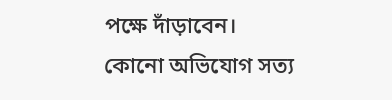পক্ষে দাঁড়াবেন।
কোনো অভিযোগ সত্য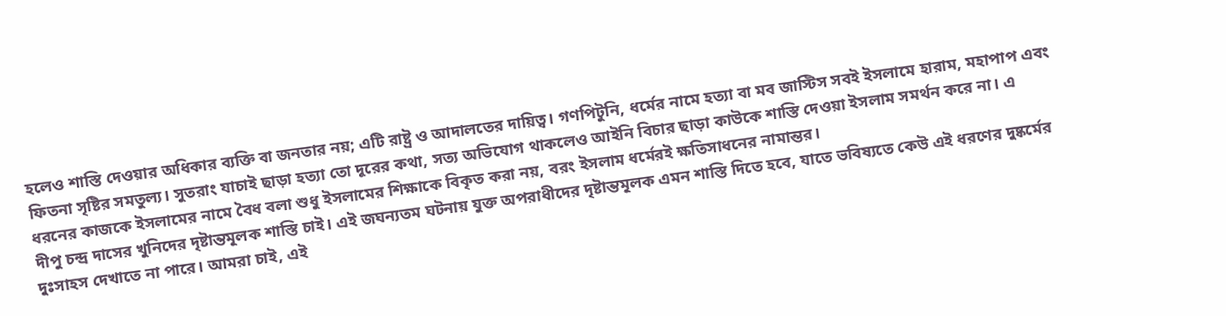হলেও শাস্তি দেওয়ার অধিকার ব্যক্তি বা জনতার নয়; এটি রাষ্ট্র ও আদালতের দায়িত্ব। গণপিটুনি, ধর্মের নামে হত্যা বা মব জাস্টিস সবই ইসলামে হারাম, মহাপাপ এবং ফিতনা সৃষ্টির সমতুল্য। সুতরাং যাচাই ছাড়া হত্যা তো দূরের কথা, সত্য অভিযোগ থাকলেও আইনি বিচার ছাড়া কাউকে শাস্তি দেওয়া ইসলাম সমর্থন করে না। এ ধরনের কাজকে ইসলামের নামে বৈধ বলা শুধু ইসলামের শিক্ষাকে বিকৃত করা নয়, বরং ইসলাম ধর্মেরই ক্ষতিসাধনের নামান্তর।
দীপু চন্দ্র দাসের খুনিদের দৃষ্টান্তমূলক শাস্তি চাই। এই জঘন্যতম ঘটনায় যুক্ত অপরাধীদের দৃষ্টান্তমূলক এমন শাস্তি দিতে হবে, যাতে ভবিষ্যতে কেউ এই ধরণের দুষ্কর্মের দুঃসাহস দেখাতে না পারে। আমরা চাই, এই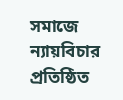সমাজে ন্যায়বিচার প্রতিষ্ঠিত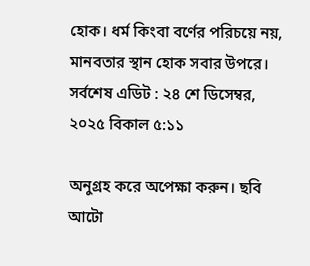হোক। ধর্ম কিংবা বর্ণের পরিচয়ে নয়, মানবতার স্থান হোক সবার উপরে।
সর্বশেষ এডিট : ২৪ শে ডিসেম্বর, ২০২৫ বিকাল ৫:১১

অনুগ্রহ করে অপেক্ষা করুন। ছবি আটো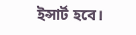ইন্সার্ট হবে।